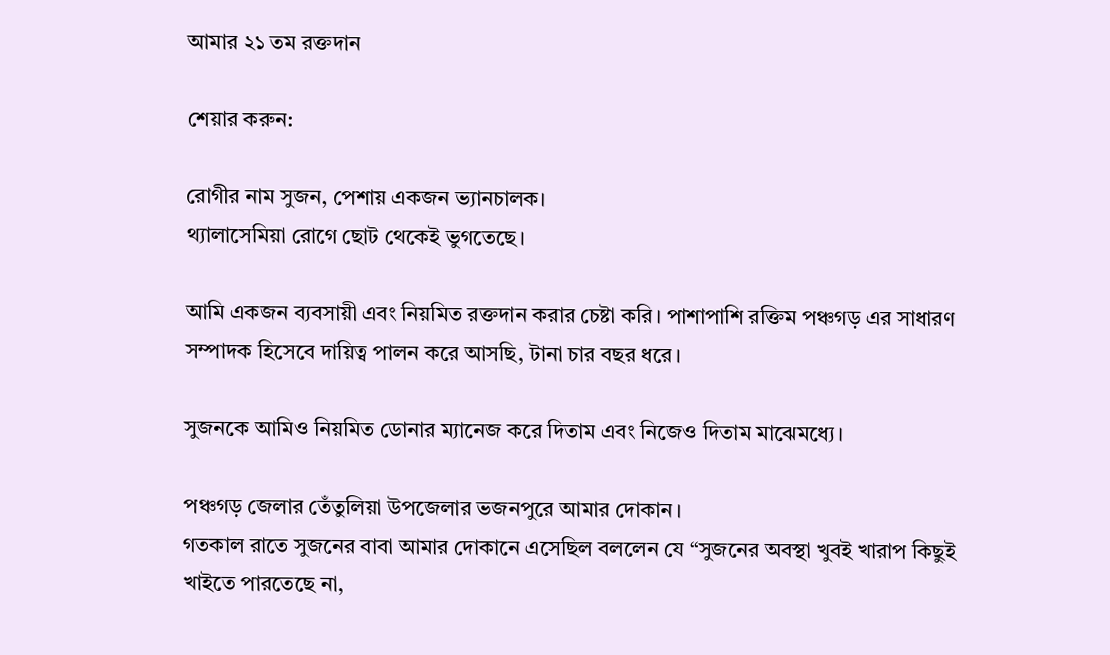আমার ২১ তম রক্তদান

শেয়ার করুন:

রোগীর নাম সুজন, পেশায় একজন ভ্যানচালক।
থ্যালাসেমিয়া রোগে ছোট থেকেই ভুগতেছে।

আমি একজন ব্যবসায়ী এবং নিয়মিত রক্তদান করার চেষ্টা করি। পাশাপাশি রক্তিম পঞ্চগড় এর সাধারণ সম্পাদক হিসেবে দায়িত্ব পালন করে আসছি, টানা চার বছর ধরে।

সুজনকে আমিও নিয়মিত ডোনার ম্যানেজ করে দিতাম এবং নিজেও দিতাম মাঝেমধ্যে।

পঞ্চগড় জেলার তেঁতুলিয়া উপজেলার ভজনপুরে আমার দোকান।
গতকাল রাতে সুজনের বাবা আমার দোকানে এসেছিল বললেন যে “সুজনের অবস্থা খুবই খারাপ কিছুই খাইতে পারতেছে না,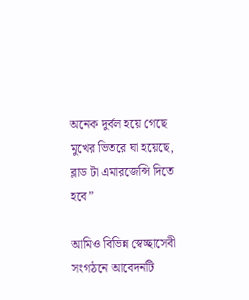অনেক দুর্বল হয়ে গেছে মুখের ভিতরে ঘা হয়েছে,
ব্লাড টা এমারজেন্সি দিতে হবে”

আমিও বিভিন্ন স্বেচ্ছাসেবী সংগঠনে আবেদনটি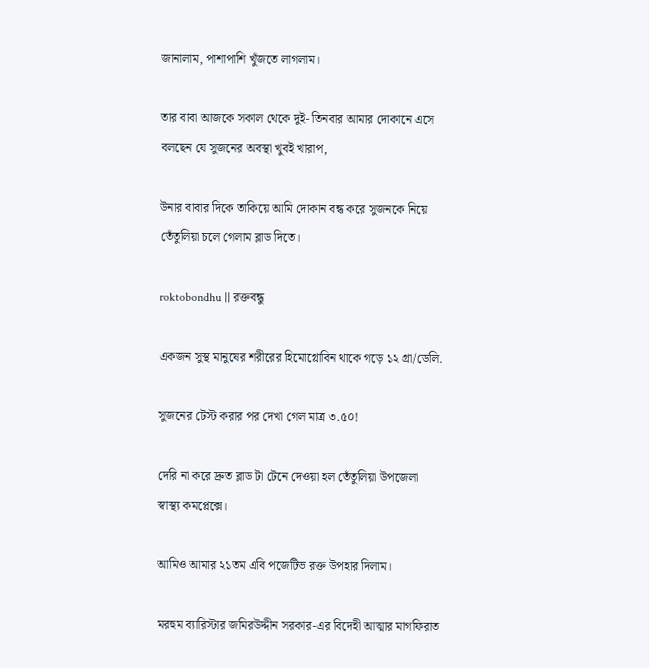জানালাম, পাশাপাশি খুঁজতে লাগলাম।

তার বাবা আজকে সকাল থেকে দুই- তিনবার আমার দোকানে এসে বলছেন যে সুজনের অবস্থা খুবই খারাপ,

উনার বাবার দিকে তাকিয়ে আমি দোকান বন্ধ করে সুজনকে নিয়ে তেঁতুলিয়া চলে গেলাম ব্লাড দিতে।

roktobondhu || রক্তবন্ধু

একজন সুস্থ মানুষের শরীরের হিমোগ্লোবিন থাকে গড়ে ১২ গ্রা/ডেলি.

সুজনের টেস্ট করার পর দেখা গেল মাত্র ৩.৫০!

দেরি না করে দ্রুত ব্লাড টা টেনে দেওয়া হল তেঁতুলিয়া উপজেলা স্বাস্থ্য কমপ্লেক্সে।

আমিও আমার ২১তম এবি পজেটিভ রক্ত উপহার দিলাম।

মরহুম ব্যারিস্টার জমিরউদ্দীন সরকার-এর বিদেহী আত্মার মাগফিরাত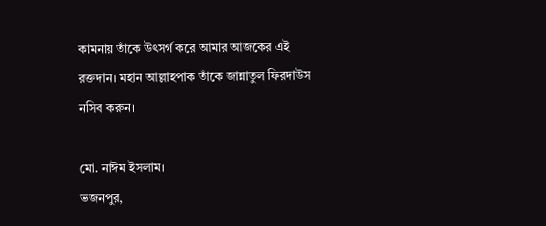কামনায় তাঁকে উৎসর্গ করে আমার আজকের এই রক্তদান। মহান আল্লাহপাক তাঁকে জান্নাতুল ফিরদাউস নসিব করুন।

মো. নাঈম ইসলাম।
ভজনপুর,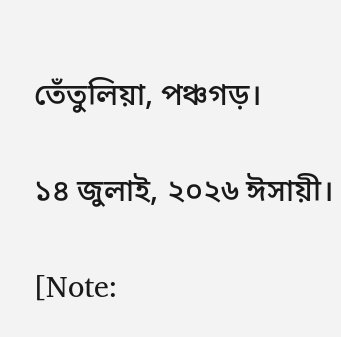তেঁতুলিয়া, পঞ্চগড়।

১৪ জুলাই, ২০২৬ ঈসায়ী।

[Note: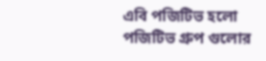এবি পজিটিভ হলো পজিটিভ গ্রুপ গুলোর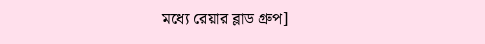মধ্যে রেয়ার ব্লাড গ্রুপ]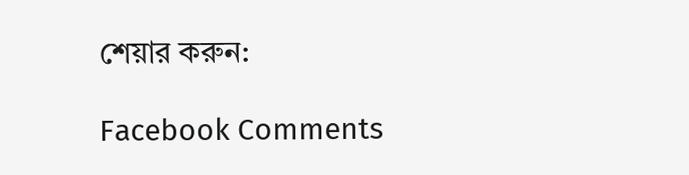শেয়ার করুন:

Facebook Comments